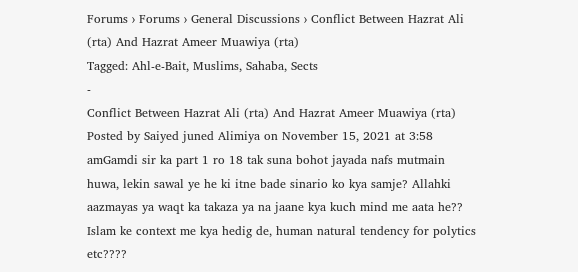Forums › Forums › General Discussions › Conflict Between Hazrat Ali (rta) And Hazrat Ameer Muawiya (rta)
Tagged: Ahl-e-Bait, Muslims, Sahaba, Sects
-
Conflict Between Hazrat Ali (rta) And Hazrat Ameer Muawiya (rta)
Posted by Saiyed juned Alimiya on November 15, 2021 at 3:58 amGamdi sir ka part 1 ro 18 tak suna bohot jayada nafs mutmain huwa, lekin sawal ye he ki itne bade sinario ko kya samje? Allahki aazmayas ya waqt ka takaza ya na jaane kya kuch mind me aata he?? Islam ke context me kya hedig de, human natural tendency for polytics etc????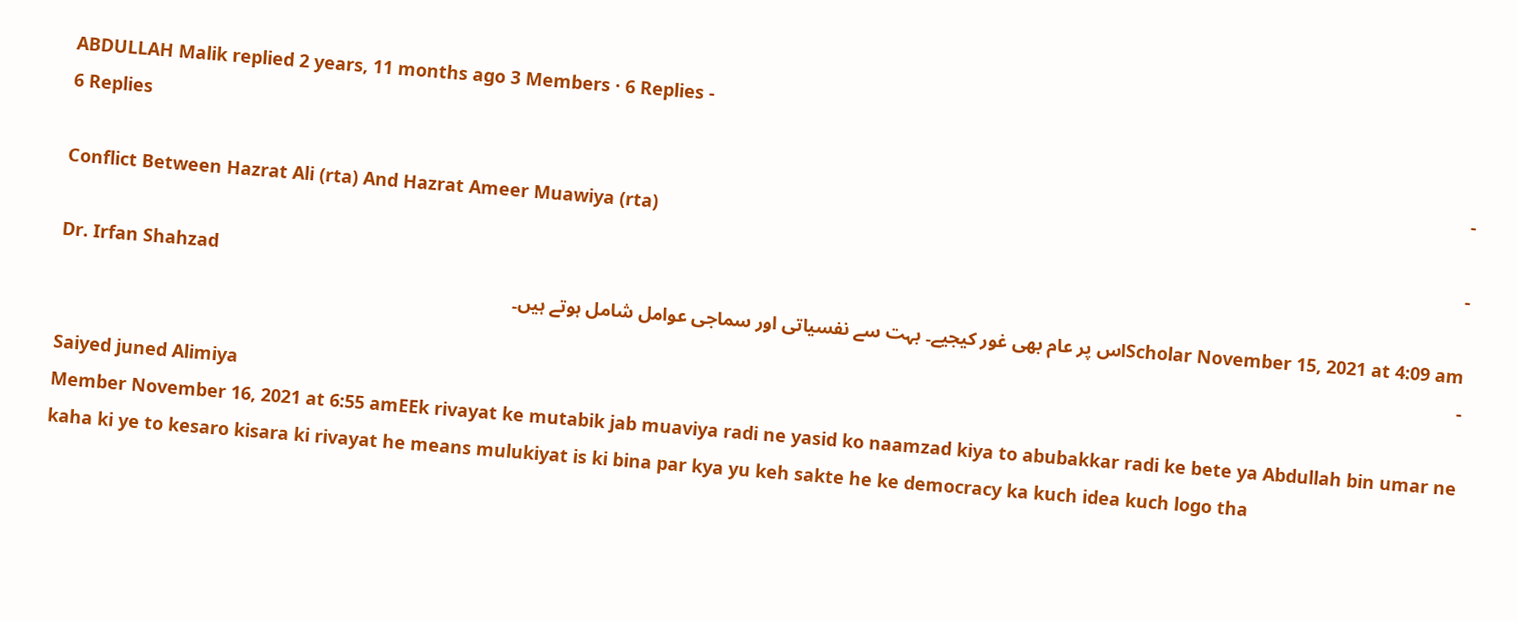ABDULLAH Malik replied 2 years, 11 months ago 3 Members · 6 Replies -
6 Replies
-
Conflict Between Hazrat Ali (rta) And Hazrat Ameer Muawiya (rta)
-
Dr. Irfan Shahzad
Scholar November 15, 2021 at 4:09 amاس پر عام بھی غور کیجیے۔ بہت سے نفسیاتی اور سماجی عوامل شامل ہوتے ہیں۔
-
Saiyed juned Alimiya
Member November 16, 2021 at 6:55 amEEk rivayat ke mutabik jab muaviya radi ne yasid ko naamzad kiya to abubakkar radi ke bete ya Abdullah bin umar ne kaha ki ye to kesaro kisara ki rivayat he means mulukiyat is ki bina par kya yu keh sakte he ke democracy ka kuch idea kuch logo tha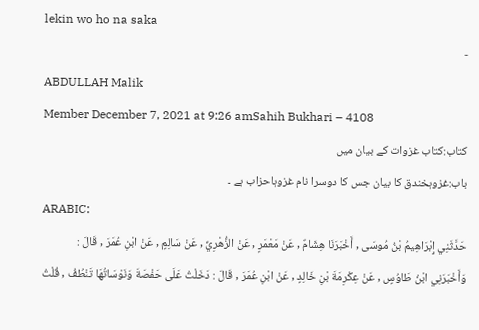lekin wo ho na saka
-
ABDULLAH Malik
Member December 7, 2021 at 9:26 amSahih Bukhari – 4108
کتاب:کتاب غزوات کے بیان میں
باب:غزوہخندق کا بیان جس کا دوسرا نام غزوہاحزاب ہے ۔
ARABIC:
حَدَّثَنِي إِبْرَاهِيمُ بْنُ مُوسَى , أَخْبَرَنَا هِشَامٌ , عَنْ مَعْمَرٍ , عَنْ الزُّهْرِيِّ , عَنْ سَالِمٍ , عَنْ ابْنِ عُمَرَ , قَالَ : وَأَخْبَرَنِي ابْنُ طَاوُسٍ , عَنْ عِكْرِمَةَ بْنِ خَالِدٍ , عَنْ ابْنِ عُمَرَ , قَالَ : دَخَلْتُ عَلَى حَفْصَةَ وَنَوْسَاتُهَا تَنْطُفُ , قُلْتُ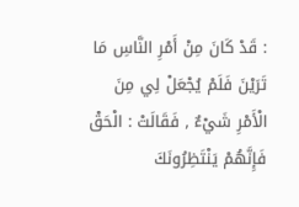: قَدْ كَانَ مِنْ أَمْرِ النَّاسِ مَا تَرَيْنَ فَلَمْ يُجْعَلْ لِي مِنَ الْأَمْرِ شَيْءٌ , فَقَالَتْ : الْحَقْ فَإِنَّهُمْ يَنْتَظِرُونَكَ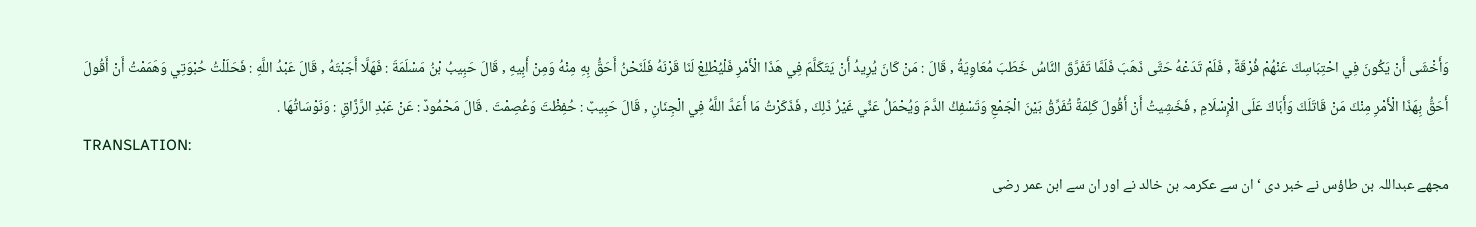وَأَخْشَى أَنْ يَكُونَ فِي احْتِبَاسِكَ عَنْهُمْ فُرْقَةٌ , فَلَمْ تَدَعْهُ حَتَّى ذَهَبَ فَلَمَّا تَفَرَّقَ النَّاسُ خَطَبَ مُعَاوِيَةُ , قَالَ : مَنْ كَانَ يُرِيدُ أَنْ يَتَكَلَّمَ فِي هَذَا الْأَمْرِ فَلْيُطْلِعْ لَنَا قَرْنَهُ فَلَنَحْنُ أَحَقُّ بِهِ مِنْهُ وَمِنْ أَبِيهِ , قَالَ حَبِيبُ بْنُ مَسْلَمَةَ : فَهَلَّا أَجَبْتَهُ , قَالَ عَبْدُ اللَّهِ : فَحَلَلْتُ حُبْوَتِي وَهَمَمْتُ أَنْ أَقُولَ أَحَقُّ بِهَذَا الْأَمْرِ مِنْكَ مَنْ قَاتَلَكَ وَأَبَاكَ عَلَى الْإِسْلَامِ , فَخَشِيتُ أَنْ أَقُولَ كَلِمَةً تُفَرِّقُ بَيْنَ الْجَمْعِ وَتَسْفِكُ الدَّمَ وَيُحْمَلُ عَنِّي غَيْرُ ذَلِكَ , فَذَكَرْتُ مَا أَعَدَّ اللَّهُ فِي الْجِنَانِ , قَالَ حَبِيبٌ : حُفِظْتَ وَعُصِمْتَ . قَالَ مَحْمُودٌ : عَنْ عَبْدِ الرَّزَّاقِ : وَنَوْسَاتُهَا .
TRANSLATION:
مجھے عبداللہ بن طاؤس نے خبر دی ‘ ان سے عکرمہ بن خالد نے اور ان سے ابن عمر رضی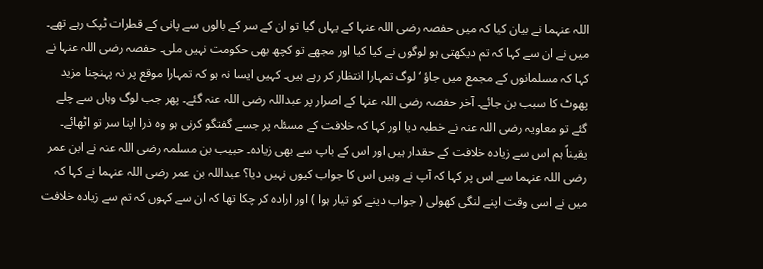اللہ عنہما نے بیان کیا کہ میں حفصہ رضی اللہ عنہا کے یہاں گیا تو ان کے سر کے بالوں سے پانی کے قطرات ٹپک رہے تھے۔ میں نے ان سے کہا کہ تم دیکھتی ہو لوگوں نے کیا کیا اور مجھے تو کچھ بھی حکومت نہیں ملی۔ حفصہ رضی اللہ عنہا نے کہا کہ مسلمانوں کے مجمع میں جاؤ ‘ لوگ تمہارا انتظار کر رہے ہیں۔ کہیں ایسا نہ ہو کہ تمہارا موقع پر نہ پہنچنا مزید پھوٹ کا سبب بن جائے۔ آخر حفصہ رضی اللہ عنہا کے اصرار پر عبداللہ رضی اللہ عنہ گئے۔ پھر جب لوگ وہاں سے چلے گئے تو معاویہ رضی اللہ عنہ نے خطبہ دیا اور کہا کہ خلافت کے مسئلہ پر جسے گفتگو کرنی ہو وہ ذرا اپنا سر تو اٹھائے۔ یقیناً ہم اس سے زیادہ خلافت کے حقدار ہیں اور اس کے باپ سے بھی زیادہ۔ حبیب بن مسلمہ رضی اللہ عنہ نے ابن عمر رضی اللہ عنہما سے اس پر کہا کہ آپ نے وہیں اس کا جواب کیوں نہیں دیا؟ عبداللہ بن عمر رضی اللہ عنہما نے کہا کہ میں نے اسی وقت اپنے لنگی کھولی ( جواب دینے کو تیار ہوا ) اور ارادہ کر چکا تھا کہ ان سے کہوں کہ تم سے زیادہ خلافت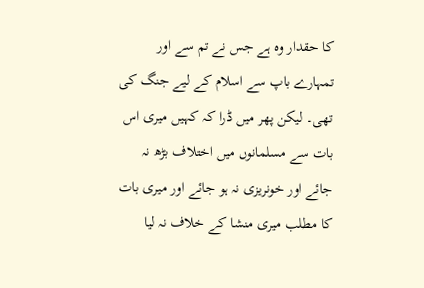کا حقدار وہ ہے جس نے تم سے اور تمہارے باپ سے اسلام کے لیے جنگ کی تھی۔ لیکن پھر میں ڈرا کہ کہیں میری اس بات سے مسلمانوں میں اختلاف بڑھ نہ جائے اور خونریزی نہ ہو جائے اور میری بات کا مطلب میری منشا کے خلاف نہ لیا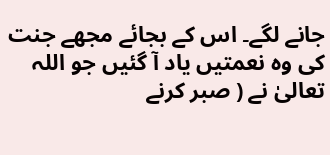جانے لگے۔ اس کے بجائے مجھے جنت کی وہ نعمتیں یاد آ گئیں جو اللہ تعالیٰ نے ( صبر کرنے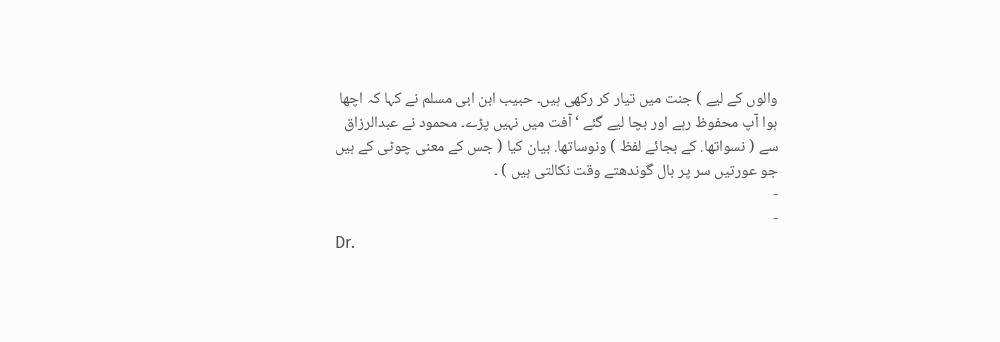والوں کے لیے ) جنت میں تیار کر رکھی ہیں۔ حبیب ابن ابی مسلم نے کہا کہ اچھا ہوا آپ محفوظ رہے اور بچا لیے گئے ‘ آفت میں نہیں پڑے۔ محمود نے عبدالرزاق سے ( نسواتها. کے بجائے لفظ ) ونوساتها. بیان کیا ( جس کے معنی چوٹی کے ہیں جو عورتیں سر پر بال گوندھتے وقت نکالتی ہیں ) ۔
-
-
Dr.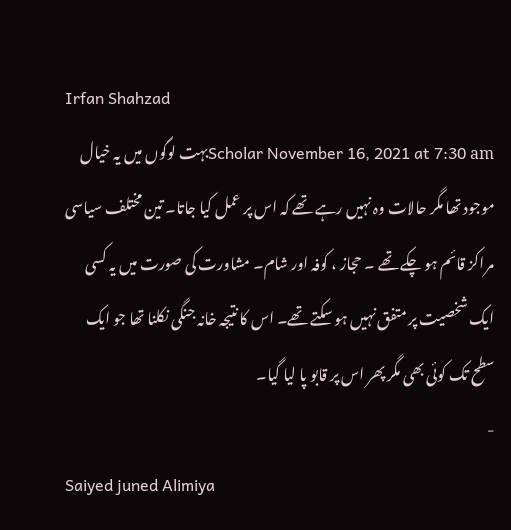Irfan Shahzad
Scholar November 16, 2021 at 7:30 amبہت لوگوں میں یہ خیال موجود تھا مگر حالات وہ نہیں رہے تھے کہ اس پر عمل کیا جاتا۔ تین مختلف سیاسی مراکز قائم ہو چکے تھے ۔ حجاز ، کوفہ اور شام۔ مشاورت کی صورت میں یہ کسی ایک شخصیت پر متفق نہیں ہو سکتے تھے۔ اس کا نتیجہ خانہ جنگی نکلنا تھا جو ایک سطح تک کوئی بھی مگر پھر اس پر قابو پا لیا گیا۔
-
Saiyed juned Alimiya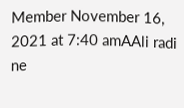Member November 16, 2021 at 7:40 amAAli radi ne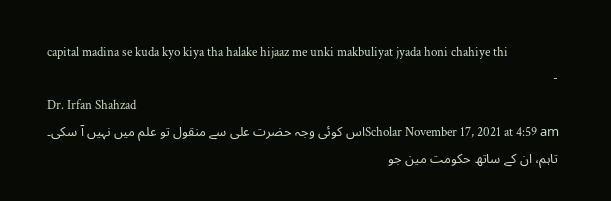capital madina se kuda kyo kiya tha halake hijaaz me unki makbuliyat jyada honi chahiye thi
-
Dr. Irfan Shahzad
Scholar November 17, 2021 at 4:59 amاس کوئی وجہ حضرت علی سے منقول تو علم میں نہیں آ سکی۔ تاہم، ان کے ساتھ حکومت مین جو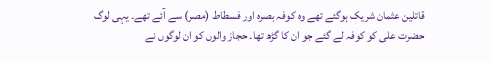قاتلین عثمان شریک ہوگئے تھے وہ کوفہ بصرہ اور فسطاط (مصر) سے آئے تھے۔ یہی لوگ حضرت علی کو کوفہ لے گئے جو ان کا گڑھ تھا۔ حجاز والوں کو ان لوگوں نے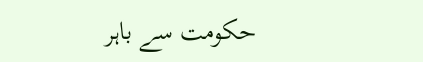حکومت سے باہر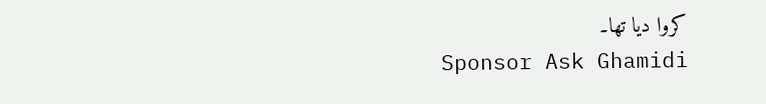کروا دیا تھا۔
Sponsor Ask Ghamidi